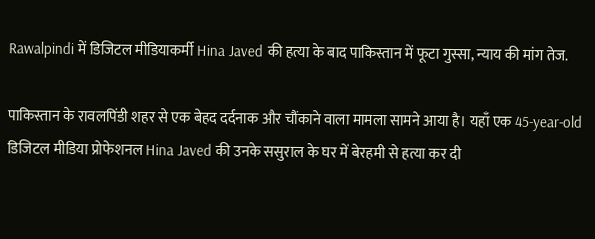Rawalpindi में डिजिटल मीडियाकर्मी Hina Javed की हत्या के बाद पाकिस्तान में फूटा गुस्सा, न्याय की मांग तेज.

पाकिस्तान के रावलपिंडी शहर से एक बेहद दर्दनाक और चौंकाने वाला मामला सामने आया है। यहाँ एक 45-year-old डिजिटल मीडिया प्रोफेशनल Hina Javed की उनके ससुराल के घर में बेरहमी से हत्या कर दी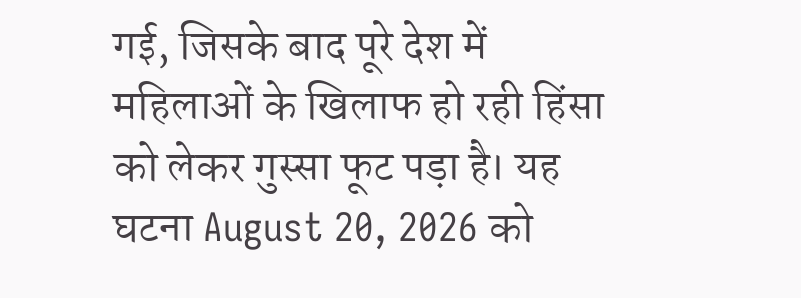गई, जिसके बाद पूरे देश में महिलाओं के खिलाफ हो रही हिंसा को लेकर गुस्सा फूट पड़ा है। यह घटना August 20, 2026 को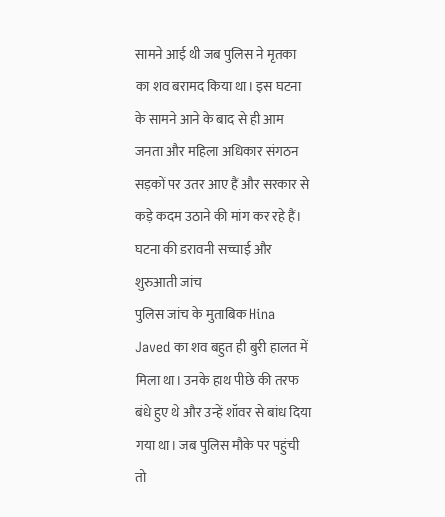सामने आई थी जब पुलिस ने मृतका का शव बरामद किया था। इस घटना के सामने आने के बाद से ही आम जनता और महिला अधिकार संगठन सड़कों पर उतर आए हैं और सरकार से कड़े कदम उठाने की मांग कर रहे हैं।
घटना की डरावनी सच्चाई और शुरुआती जांच
पुलिस जांच के मुताबिक Hina Javed का शव बहुत ही बुरी हालत में मिला था। उनके हाथ पीछे की तरफ बंधे हुए थे और उन्हें शॉवर से बांध दिया गया था। जब पुलिस मौके पर पहुंची तो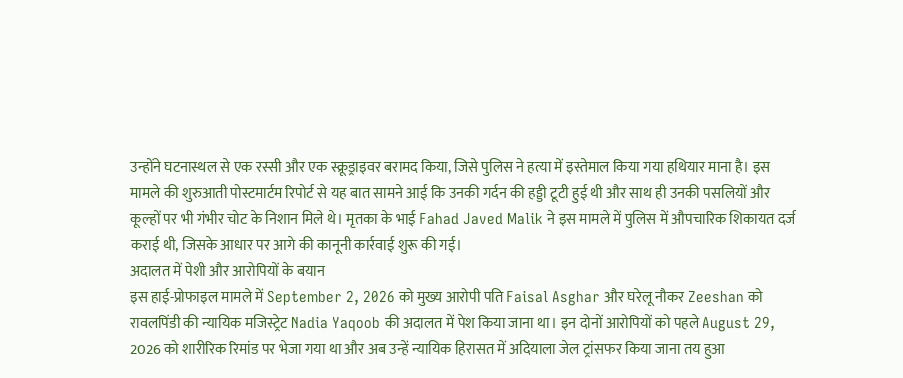उन्होंने घटनास्थल से एक रस्सी और एक स्क्रूड्राइवर बरामद किया, जिसे पुलिस ने हत्या में इस्तेमाल किया गया हथियार माना है। इस मामले की शुरुआती पोस्टमार्टम रिपोर्ट से यह बात सामने आई कि उनकी गर्दन की हड्डी टूटी हुई थी और साथ ही उनकी पसलियों और कूल्हों पर भी गंभीर चोट के निशान मिले थे। मृतका के भाई Fahad Javed Malik ने इस मामले में पुलिस में औपचारिक शिकायत दर्ज कराई थी, जिसके आधार पर आगे की कानूनी कार्रवाई शुरू की गई।
अदालत में पेशी और आरोपियों के बयान
इस हाई-प्रोफाइल मामले में September 2, 2026 को मुख्य आरोपी पति Faisal Asghar और घरेलू नौकर Zeeshan को रावलपिंडी की न्यायिक मजिस्ट्रेट Nadia Yaqoob की अदालत में पेश किया जाना था। इन दोनों आरोपियों को पहले August 29, 2026 को शारीरिक रिमांड पर भेजा गया था और अब उन्हें न्यायिक हिरासत में अदियाला जेल ट्रांसफर किया जाना तय हुआ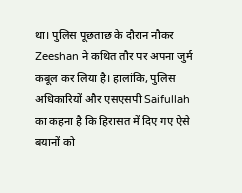था। पुलिस पूछताछ के दौरान नौकर Zeeshan ने कथित तौर पर अपना जुर्म कबूल कर लिया है। हालांकि, पुलिस अधिकारियों और एसएसपी Saifullah का कहना है कि हिरासत में दिए गए ऐसे बयानों को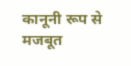कानूनी रूप से मजबूत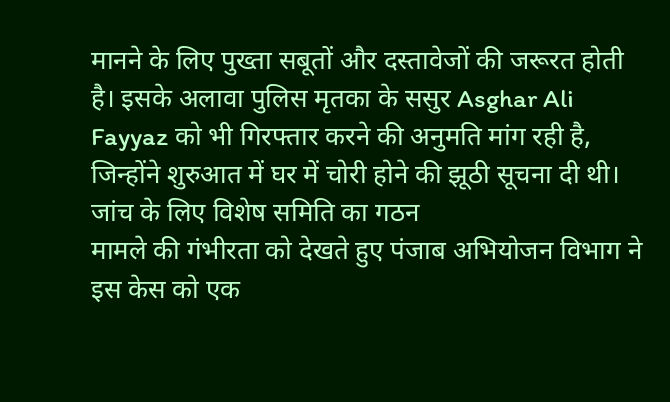मानने के लिए पुख्ता सबूतों और दस्तावेजों की जरूरत होती है। इसके अलावा पुलिस मृतका के ससुर Asghar Ali Fayyaz को भी गिरफ्तार करने की अनुमति मांग रही है, जिन्होंने शुरुआत में घर में चोरी होने की झूठी सूचना दी थी।
जांच के लिए विशेष समिति का गठन
मामले की गंभीरता को देखते हुए पंजाब अभियोजन विभाग ने इस केस को एक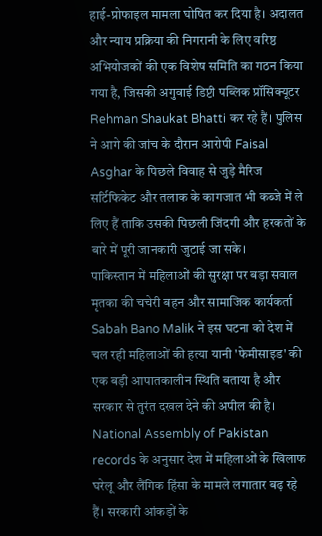हाई-प्रोफाइल मामला घोषित कर दिया है। अदालत और न्याय प्रक्रिया की निगरानी के लिए वरिष्ठ अभियोजकों की एक विशेष समिति का गठन किया गया है, जिसकी अगुवाई डिप्टी पब्लिक प्रॉसिक्यूटर Rehman Shaukat Bhatti कर रहे हैं। पुलिस ने आगे की जांच के दौरान आरोपी Faisal Asghar के पिछले विवाह से जुड़े मैरिज सर्टिफिकेट और तलाक के कागजात भी कब्जे में ले लिए हैं ताकि उसकी पिछली जिंदगी और हरकतों के बारे में पूरी जानकारी जुटाई जा सके।
पाकिस्तान में महिलाओं की सुरक्षा पर बड़ा सवाल
मृतका की चचेरी बहन और सामाजिक कार्यकर्ता Sabah Bano Malik ने इस घटना को देश में चल रही महिलाओं की हत्या यानी 'फेमीसाइड' की एक बड़ी आपातकालीन स्थिति बताया है और सरकार से तुरंत दखल देने की अपील की है। National Assembly of Pakistan records के अनुसार देश में महिलाओं के खिलाफ घरेलू और लैंगिक हिंसा के मामले लगातार बढ़ रहे हैं। सरकारी आंकड़ों के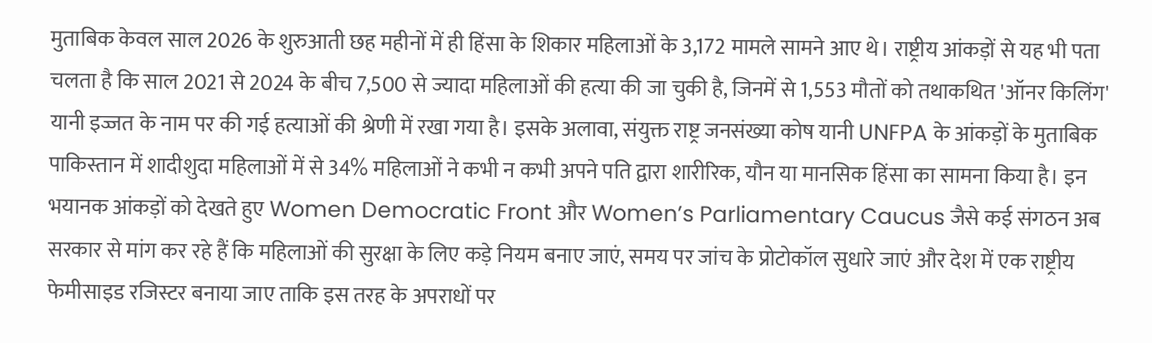मुताबिक केवल साल 2026 के शुरुआती छह महीनों में ही हिंसा के शिकार महिलाओं के 3,172 मामले सामने आए थे। राष्ट्रीय आंकड़ों से यह भी पता चलता है कि साल 2021 से 2024 के बीच 7,500 से ज्यादा महिलाओं की हत्या की जा चुकी है, जिनमें से 1,553 मौतों को तथाकथित 'ऑनर किलिंग' यानी इज्जत के नाम पर की गई हत्याओं की श्रेणी में रखा गया है। इसके अलावा, संयुक्त राष्ट्र जनसंख्या कोष यानी UNFPA के आंकड़ों के मुताबिक पाकिस्तान में शादीशुदा महिलाओं में से 34% महिलाओं ने कभी न कभी अपने पति द्वारा शारीरिक, यौन या मानसिक हिंसा का सामना किया है। इन भयानक आंकड़ों को देखते हुए Women Democratic Front और Women’s Parliamentary Caucus जैसे कई संगठन अब सरकार से मांग कर रहे हैं कि महिलाओं की सुरक्षा के लिए कड़े नियम बनाए जाएं, समय पर जांच के प्रोटोकॉल सुधारे जाएं और देश में एक राष्ट्रीय फेमीसाइड रजिस्टर बनाया जाए ताकि इस तरह के अपराधों पर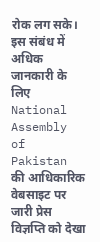रोक लग सके। इस संबंध में अधिक जानकारी के लिए National Assembly of Pakistan की आधिकारिक वेबसाइट पर जारी प्रेस विज्ञप्ति को देखा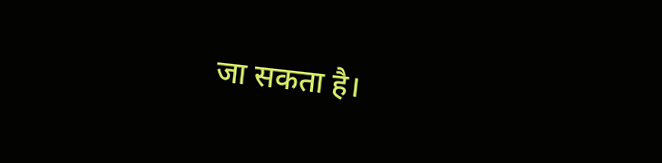जा सकता है।